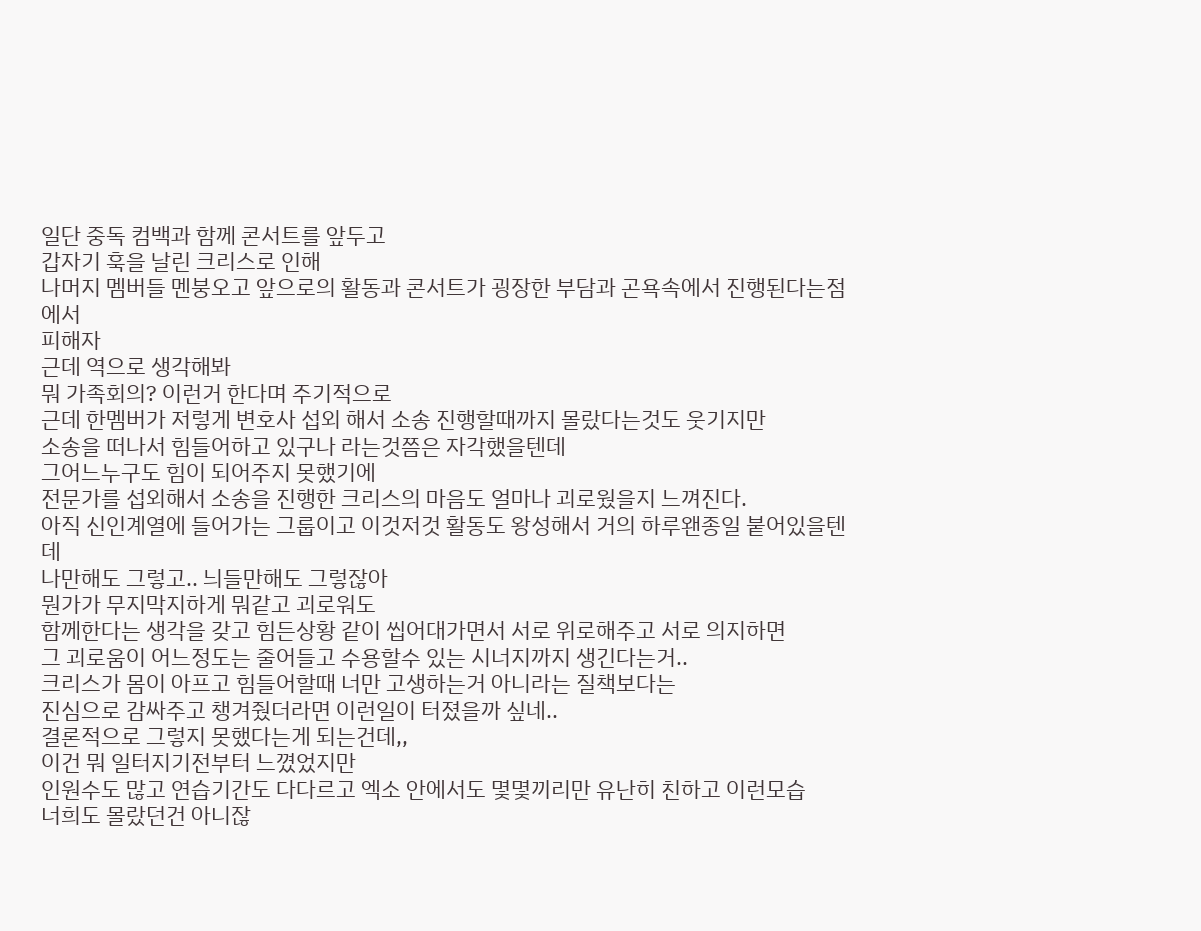일단 중독 컴백과 함께 콘서트를 앞두고
갑자기 훅을 날린 크리스로 인해
나머지 멤버들 멘붕오고 앞으로의 활동과 콘서트가 굉장한 부담과 곤욕속에서 진행된다는점에서
피해자
근데 역으로 생각해봐
뭐 가족회의? 이런거 한다며 주기적으로
근데 한멤버가 저렇게 변호사 섭외 해서 소송 진행할때까지 몰랐다는것도 웃기지만
소송을 떠나서 힘들어하고 있구나 라는것쯤은 자각했을텐데
그어느누구도 힘이 되어주지 못했기에
전문가를 섭외해서 소송을 진행한 크리스의 마음도 얼마나 괴로웠을지 느껴진다.
아직 신인계열에 들어가는 그룹이고 이것저것 활동도 왕성해서 거의 하루왠종일 붙어있을텐데
나만해도 그렇고.. 늬들만해도 그렇잖아
뭔가가 무지막지하게 뭐같고 괴로워도
함께한다는 생각을 갖고 힘든상황 같이 씹어대가면서 서로 위로해주고 서로 의지하면
그 괴로움이 어느정도는 줄어들고 수용할수 있는 시너지까지 생긴다는거..
크리스가 몸이 아프고 힘들어할때 너만 고생하는거 아니라는 질책보다는
진심으로 감싸주고 챙겨줬더라면 이런일이 터졌을까 싶네..
결론적으로 그렇지 못했다는게 되는건데,,
이건 뭐 일터지기전부터 느꼈었지만
인원수도 많고 연습기간도 다다르고 엑소 안에서도 몇몇끼리만 유난히 친하고 이런모습
너희도 몰랐던건 아니잖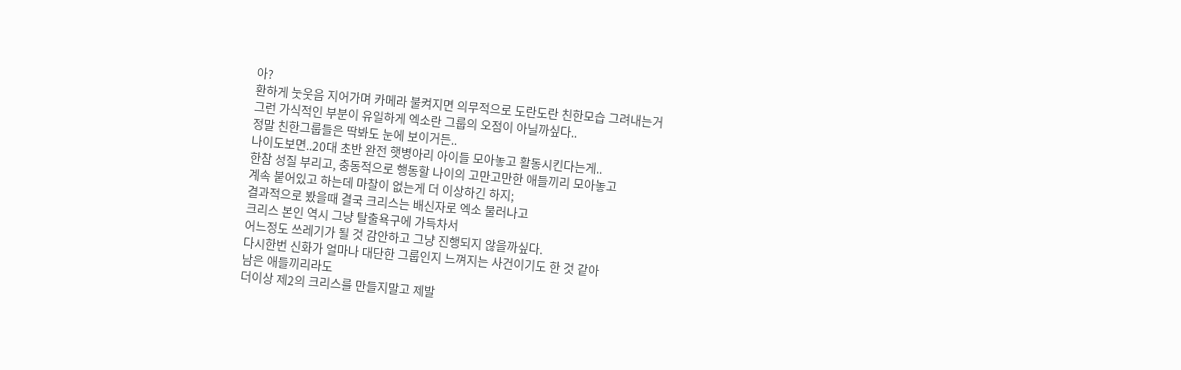아?
환하게 눗웃음 지어가며 카메라 불켜지면 의무적으로 도란도란 친한모습 그려내는거
그런 가식적인 부분이 유일하게 엑소란 그룹의 오점이 아닐까싶다..
정말 친한그룹들은 딱봐도 눈에 보이거든..
나이도보면..20대 초반 완전 햇병아리 아이들 모아놓고 활동시킨다는게..
한참 성질 부리고, 충동적으로 행동할 나이의 고만고만한 애들끼리 모아놓고
계속 붙어있고 하는데 마찰이 없는게 더 이상하긴 하지;
결과적으로 봤을때 결국 크리스는 배신자로 엑소 물러나고
크리스 본인 역시 그냥 탈출욕구에 가득차서
어느정도 쓰레기가 될 것 감안하고 그냥 진행되지 않을까싶다.
다시한번 신화가 얼마나 대단한 그룹인지 느껴지는 사건이기도 한 것 같아
남은 애들끼리라도
더이상 제2의 크리스를 만들지말고 제발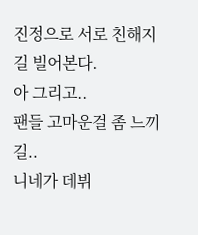진정으로 서로 친해지길 빌어본다.
아 그리고..
팬들 고마운걸 좀 느끼길..
니네가 데뷔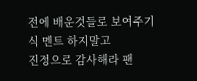전에 배운것들로 보여주기식 멘트 하지말고
진정으로 감사해라 팬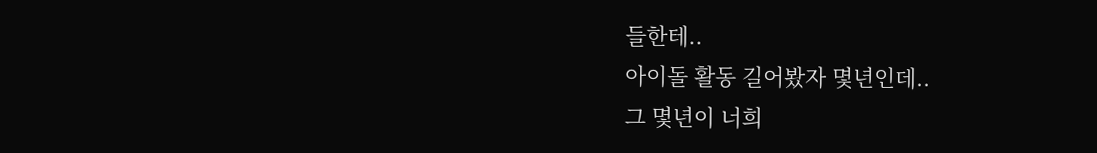들한테..
아이돌 활동 길어봤자 몇년인데..
그 몇년이 너희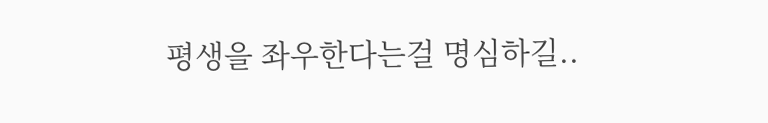평생을 좌우한다는걸 명심하길..